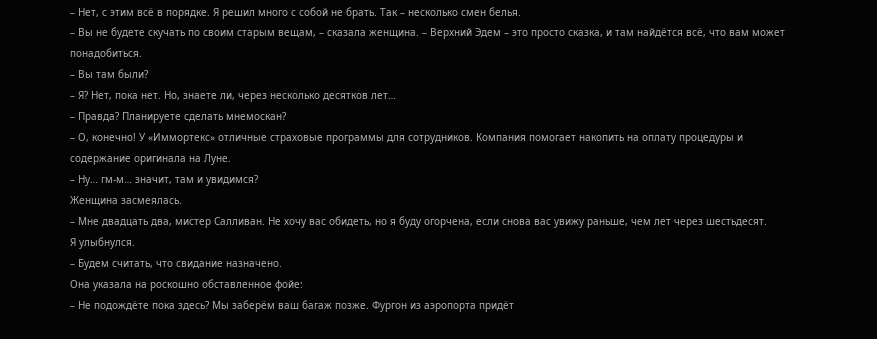– Нет, с этим всё в порядке. Я решил много с собой не брать. Так – несколько смен белья.
– Вы не будете скучать по своим старым вещам, – сказала женщина. – Верхний Эдем – это просто сказка, и там найдётся всё, что вам может понадобиться.
– Вы там были?
– Я? Нет, пока нет. Но, знаете ли, через несколько десятков лет…
– Правда? Планируете сделать мнемоскан?
– О, конечно! У «Иммортекс» отличные страховые программы для сотрудников. Компания помогает накопить на оплату процедуры и содержание оригинала на Луне.
– Ну… гм-м… значит, там и увидимся?
Женщина засмеялась.
– Мне двадцать два, мистер Салливан. Не хочу вас обидеть, но я буду огорчена, если снова вас увижу раньше, чем лет через шестьдесят.
Я улыбнулся.
– Будем считать, что свидание назначено.
Она указала на роскошно обставленное фойе:
– Не подождёте пока здесь? Мы заберём ваш багаж позже. Фургон из аэропорта придёт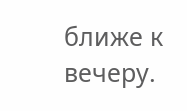ближе к вечеру.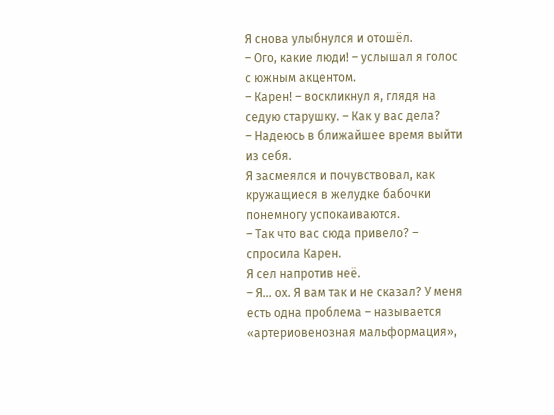Я снова улыбнулся и отошёл.
– Ого, какие люди! – услышал я голос с южным акцентом.
– Карен! – воскликнул я, глядя на седую старушку. – Как у вас дела?
– Надеюсь в ближайшее время выйти из себя.
Я засмеялся и почувствовал, как кружащиеся в желудке бабочки понемногу успокаиваются.
– Так что вас сюда привело? – спросила Карен.
Я сел напротив неё.
– Я… ох. Я вам так и не сказал? У меня есть одна проблема – называется «артериовенозная мальформация»,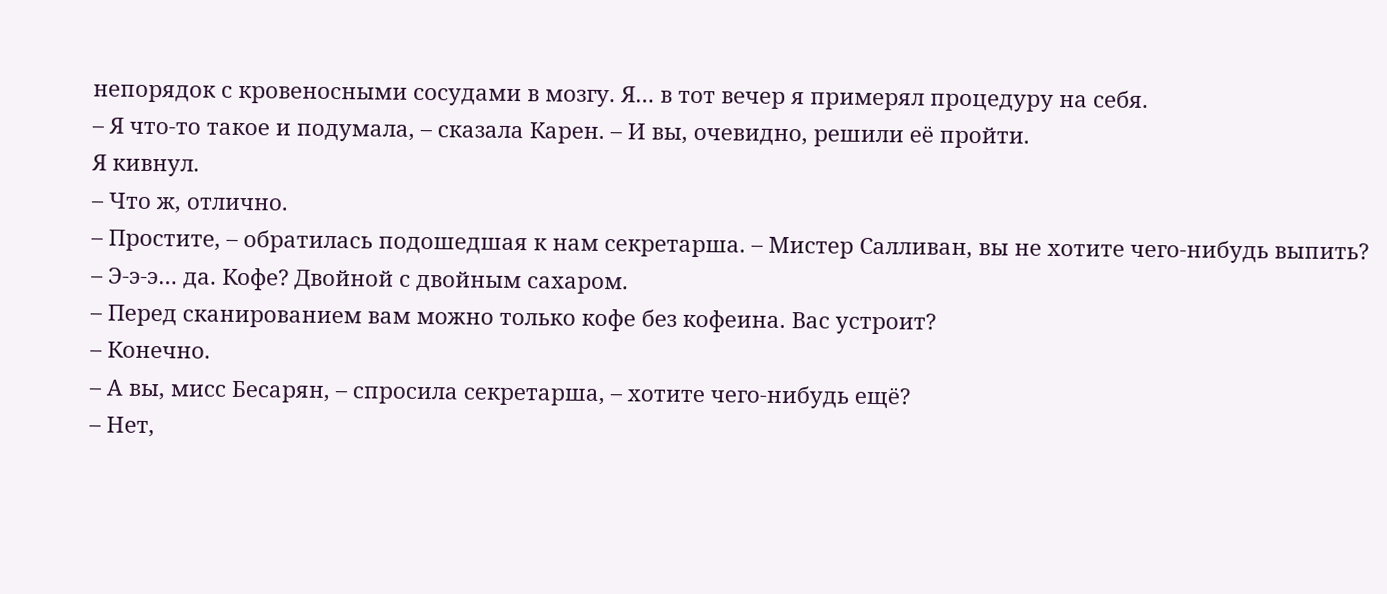непорядок с кровеносными сосудами в мозгу. Я… в тот вечер я примерял процедуру на себя.
– Я что-то такое и подумала, – сказала Карен. – И вы, очевидно, решили её пройти.
Я кивнул.
– Что ж, отлично.
– Простите, – обратилась подошедшая к нам секретарша. – Мистер Салливан, вы не хотите чего-нибудь выпить?
– Э-э-э… да. Кофе? Двойной с двойным сахаром.
– Перед сканированием вам можно только кофе без кофеина. Вас устроит?
– Конечно.
– А вы, мисс Бесарян, – спросила секретарша, – хотите чего-нибудь ещё?
– Нет,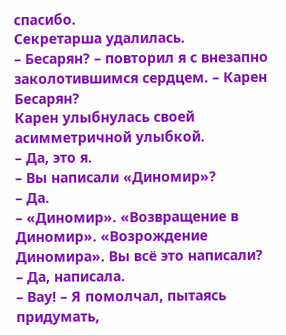спасибо.
Секретарша удалилась.
– Бесарян? – повторил я с внезапно заколотившимся сердцем. – Карен Бесарян?
Карен улыбнулась своей асимметричной улыбкой.
– Да, это я.
– Вы написали «Диномир»?
– Да.
– «Диномир». «Возвращение в Диномир». «Возрождение Диномира». Вы всё это написали?
– Да, написала.
– Вау! – Я помолчал, пытаясь придумать,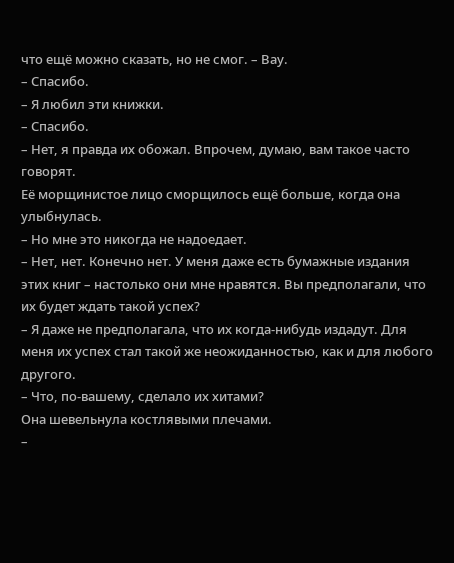что ещё можно сказать, но не смог. – Вау.
– Спасибо.
– Я любил эти книжки.
– Спасибо.
– Нет, я правда их обожал. Впрочем, думаю, вам такое часто говорят.
Её морщинистое лицо сморщилось ещё больше, когда она улыбнулась.
– Но мне это никогда не надоедает.
– Нет, нет. Конечно нет. У меня даже есть бумажные издания этих книг – настолько они мне нравятся. Вы предполагали, что их будет ждать такой успех?
– Я даже не предполагала, что их когда-нибудь издадут. Для меня их успех стал такой же неожиданностью, как и для любого другого.
– Что, по-вашему, сделало их хитами?
Она шевельнула костлявыми плечами.
–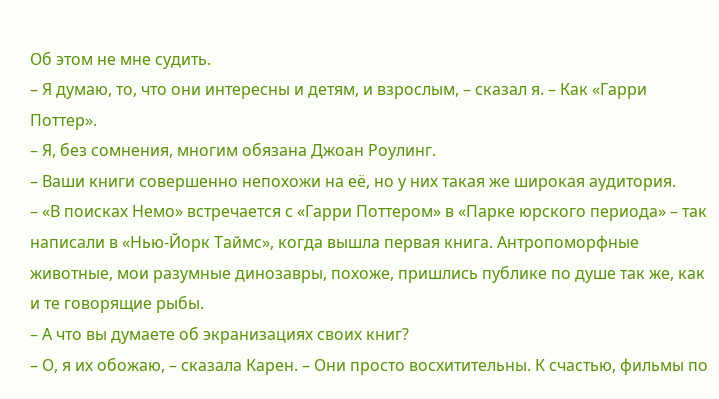Об этом не мне судить.
– Я думаю, то, что они интересны и детям, и взрослым, – сказал я. – Как «Гарри Поттер».
– Я, без сомнения, многим обязана Джоан Роулинг.
– Ваши книги совершенно непохожи на её, но у них такая же широкая аудитория.
– «В поисках Немо» встречается с «Гарри Поттером» в «Парке юрского периода» – так написали в «Нью-Йорк Таймс», когда вышла первая книга. Антропоморфные животные, мои разумные динозавры, похоже, пришлись публике по душе так же, как и те говорящие рыбы.
– А что вы думаете об экранизациях своих книг?
– О, я их обожаю, – сказала Карен. – Они просто восхитительны. К счастью, фильмы по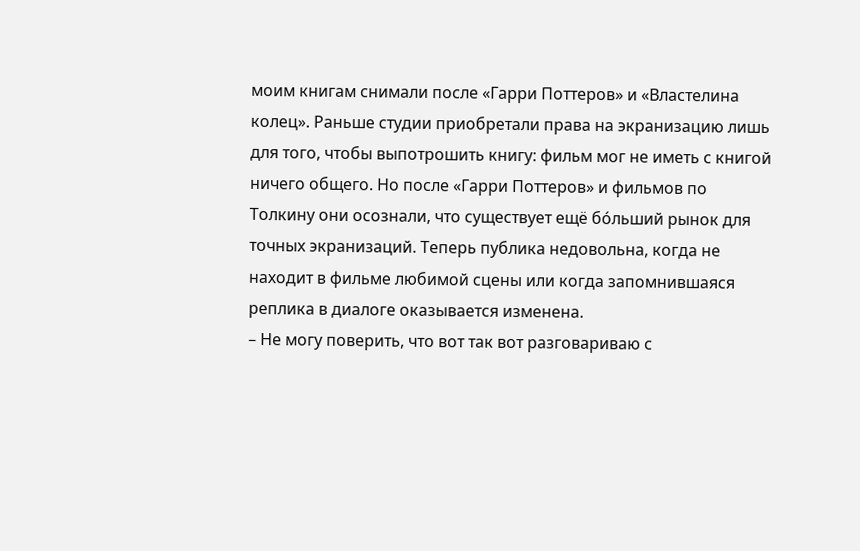моим книгам снимали после «Гарри Поттеров» и «Властелина колец». Раньше студии приобретали права на экранизацию лишь для того, чтобы выпотрошить книгу: фильм мог не иметь с книгой ничего общего. Но после «Гарри Поттеров» и фильмов по Толкину они осознали, что существует ещё бо́льший рынок для точных экранизаций. Теперь публика недовольна, когда не находит в фильме любимой сцены или когда запомнившаяся реплика в диалоге оказывается изменена.
– Не могу поверить, что вот так вот разговариваю с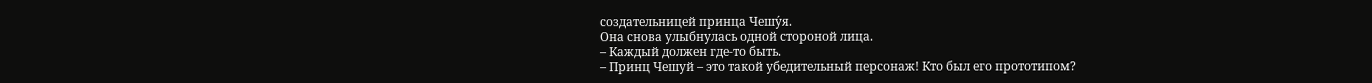создательницей принца Чешу́я.
Она снова улыбнулась одной стороной лица.
– Каждый должен где-то быть.
– Принц Чешуй – это такой убедительный персонаж! Кто был его прототипом?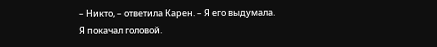– Никто, – ответила Карен. – Я его выдумала.
Я покачал головой.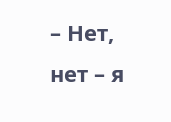– Нет, нет – я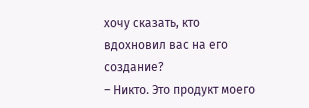хочу сказать, кто вдохновил вас на его создание?
– Никто. Это продукт моего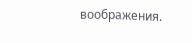воображения.